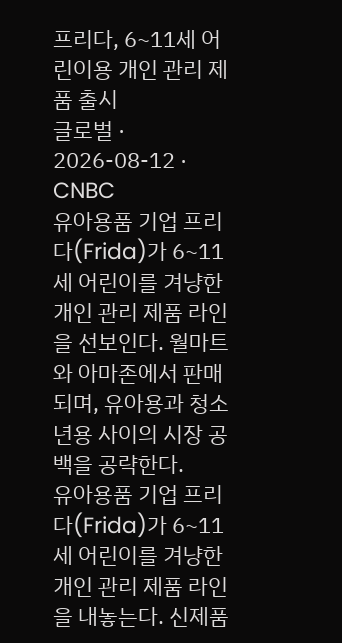프리다, 6~11세 어린이용 개인 관리 제품 출시
글로벌 · 2026-08-12 · CNBC
유아용품 기업 프리다(Frida)가 6~11세 어린이를 겨냥한 개인 관리 제품 라인을 선보인다. 월마트와 아마존에서 판매되며, 유아용과 청소년용 사이의 시장 공백을 공략한다.
유아용품 기업 프리다(Frida)가 6~11세 어린이를 겨냥한 개인 관리 제품 라인을 내놓는다. 신제품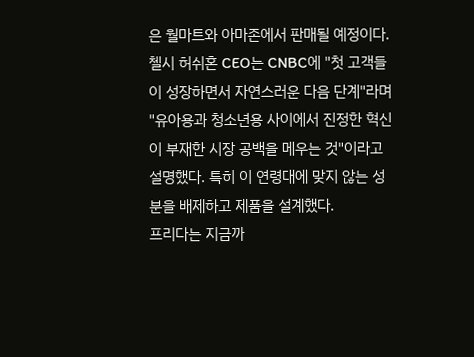은 월마트와 아마존에서 판매될 예정이다.
첼시 허쉬혼 CEO는 CNBC에 "첫 고객들이 성장하면서 자연스러운 다음 단계"라며 "유아용과 청소년용 사이에서 진정한 혁신이 부재한 시장 공백을 메우는 것"이라고 설명했다. 특히 이 연령대에 맞지 않는 성분을 배제하고 제품을 설계했다.
프리다는 지금까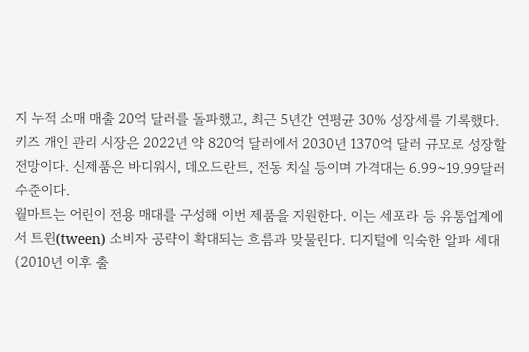지 누적 소매 매출 20억 달러를 돌파했고, 최근 5년간 연평균 30% 성장세를 기록했다. 키즈 개인 관리 시장은 2022년 약 820억 달러에서 2030년 1370억 달러 규모로 성장할 전망이다. 신제품은 바디워시, 데오드란트, 전동 치실 등이며 가격대는 6.99~19.99달러 수준이다.
월마트는 어린이 전용 매대를 구성해 이번 제품을 지원한다. 이는 세포라 등 유통업계에서 트윈(tween) 소비자 공략이 확대되는 흐름과 맞물린다. 디지털에 익숙한 알파 세대(2010년 이후 출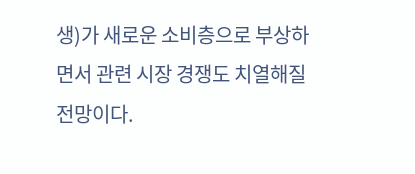생)가 새로운 소비층으로 부상하면서 관련 시장 경쟁도 치열해질 전망이다.